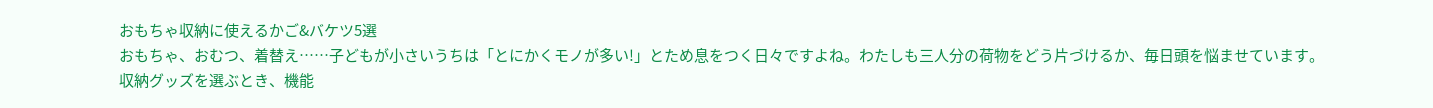おもちゃ収納に使えるかご&バケツ5選
おもちゃ、おむつ、着替え……子どもが小さいうちは「とにかくモノが多い!」とため息をつく日々ですよね。わたしも三人分の荷物をどう片づけるか、毎日頭を悩ませています。
収納グッズを選ぶとき、機能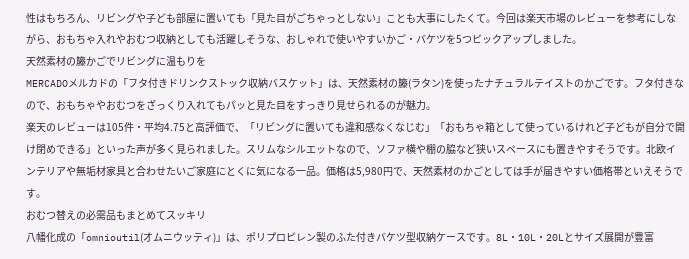性はもちろん、リビングや子ども部屋に置いても「見た目がごちゃっとしない」ことも大事にしたくて。今回は楽天市場のレビューを参考にしながら、おもちゃ入れやおむつ収納としても活躍しそうな、おしゃれで使いやすいかご・バケツを5つピックアップしました。
天然素材の籐かごでリビングに温もりを
MERCADOメルカドの「フタ付きドリンクストック収納バスケット」は、天然素材の籐(ラタン)を使ったナチュラルテイストのかごです。フタ付きなので、おもちゃやおむつをざっくり入れてもパッと見た目をすっきり見せられるのが魅力。
楽天のレビューは105件・平均4.75と高評価で、「リビングに置いても違和感なくなじむ」「おもちゃ箱として使っているけれど子どもが自分で開け閉めできる」といった声が多く見られました。スリムなシルエットなので、ソファ横や棚の脇など狭いスペースにも置きやすそうです。北欧インテリアや無垢材家具と合わせたいご家庭にとくに気になる一品。価格は5,980円で、天然素材のかごとしては手が届きやすい価格帯といえそうです。
おむつ替えの必需品もまとめてスッキリ
八幡化成の「omnioutil(オムニウッティ)」は、ポリプロピレン製のふた付きバケツ型収納ケースです。8L・10L・20Lとサイズ展開が豊富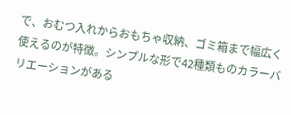で、おむつ入れからおもちゃ収納、ゴミ箱まで幅広く使えるのが特徴。シンプルな形で42種類ものカラーバリエーションがある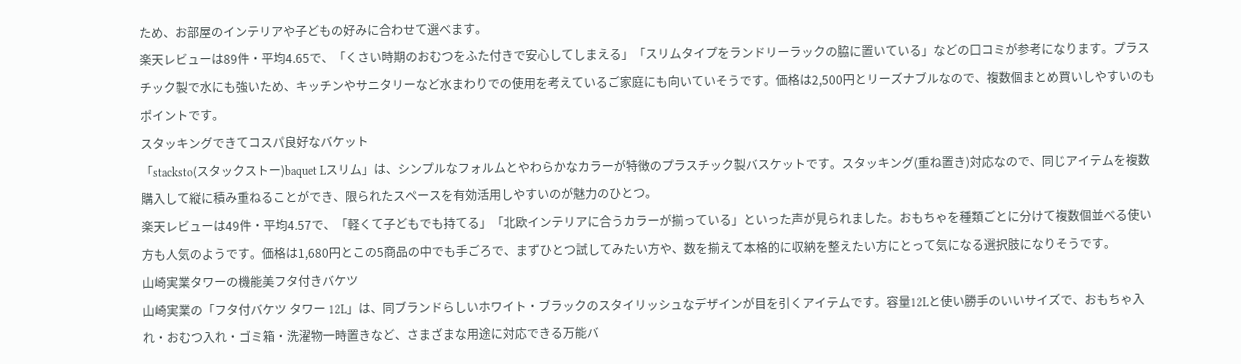ため、お部屋のインテリアや子どもの好みに合わせて選べます。
楽天レビューは89件・平均4.65で、「くさい時期のおむつをふた付きで安心してしまえる」「スリムタイプをランドリーラックの脇に置いている」などの口コミが参考になります。プラスチック製で水にも強いため、キッチンやサニタリーなど水まわりでの使用を考えているご家庭にも向いていそうです。価格は2,500円とリーズナブルなので、複数個まとめ買いしやすいのもポイントです。
スタッキングできてコスパ良好なバケット
「stacksto(スタックストー)baquet Lスリム」は、シンプルなフォルムとやわらかなカラーが特徴のプラスチック製バスケットです。スタッキング(重ね置き)対応なので、同じアイテムを複数購入して縦に積み重ねることができ、限られたスペースを有効活用しやすいのが魅力のひとつ。
楽天レビューは49件・平均4.57で、「軽くて子どもでも持てる」「北欧インテリアに合うカラーが揃っている」といった声が見られました。おもちゃを種類ごとに分けて複数個並べる使い方も人気のようです。価格は1,680円とこの5商品の中でも手ごろで、まずひとつ試してみたい方や、数を揃えて本格的に収納を整えたい方にとって気になる選択肢になりそうです。
山崎実業タワーの機能美フタ付きバケツ
山崎実業の「フタ付バケツ タワー 12L」は、同ブランドらしいホワイト・ブラックのスタイリッシュなデザインが目を引くアイテムです。容量12Lと使い勝手のいいサイズで、おもちゃ入れ・おむつ入れ・ゴミ箱・洗濯物一時置きなど、さまざまな用途に対応できる万能バ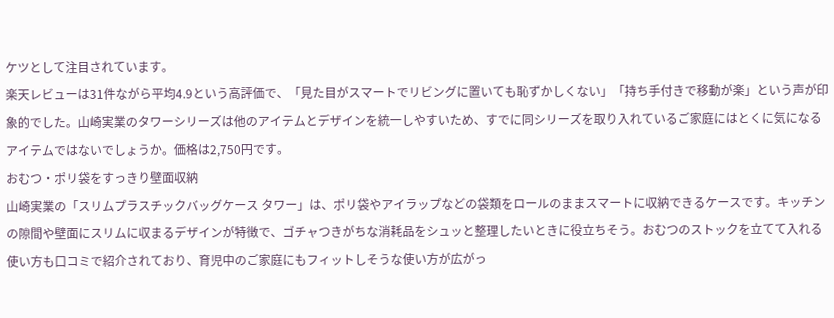ケツとして注目されています。
楽天レビューは31件ながら平均4.9という高評価で、「見た目がスマートでリビングに置いても恥ずかしくない」「持ち手付きで移動が楽」という声が印象的でした。山崎実業のタワーシリーズは他のアイテムとデザインを統一しやすいため、すでに同シリーズを取り入れているご家庭にはとくに気になるアイテムではないでしょうか。価格は2,750円です。
おむつ・ポリ袋をすっきり壁面収納
山崎実業の「スリムプラスチックバッグケース タワー」は、ポリ袋やアイラップなどの袋類をロールのままスマートに収納できるケースです。キッチンの隙間や壁面にスリムに収まるデザインが特徴で、ゴチャつきがちな消耗品をシュッと整理したいときに役立ちそう。おむつのストックを立てて入れる使い方も口コミで紹介されており、育児中のご家庭にもフィットしそうな使い方が広がっ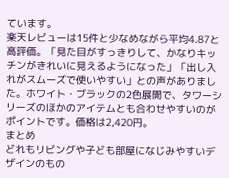ています。
楽天レビューは15件と少なめながら平均4.87と高評価。「見た目がすっきりして、かなりキッチンがきれいに見えるようになった」「出し入れがスムーズで使いやすい」との声がありました。ホワイト・ブラックの2色展開で、タワーシリーズのほかのアイテムとも合わせやすいのがポイントです。価格は2,420円。
まとめ
どれもリビングや子ども部屋になじみやすいデザインのもの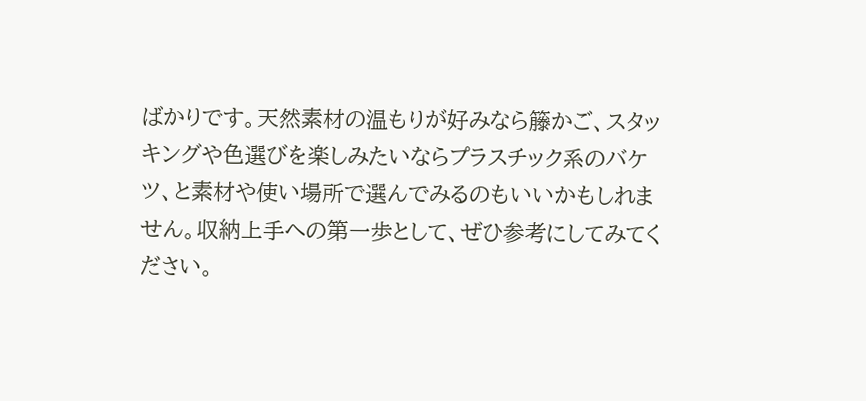ばかりです。天然素材の温もりが好みなら籐かご、スタッキングや色選びを楽しみたいならプラスチック系のバケツ、と素材や使い場所で選んでみるのもいいかもしれません。収納上手への第一歩として、ぜひ参考にしてみてください。